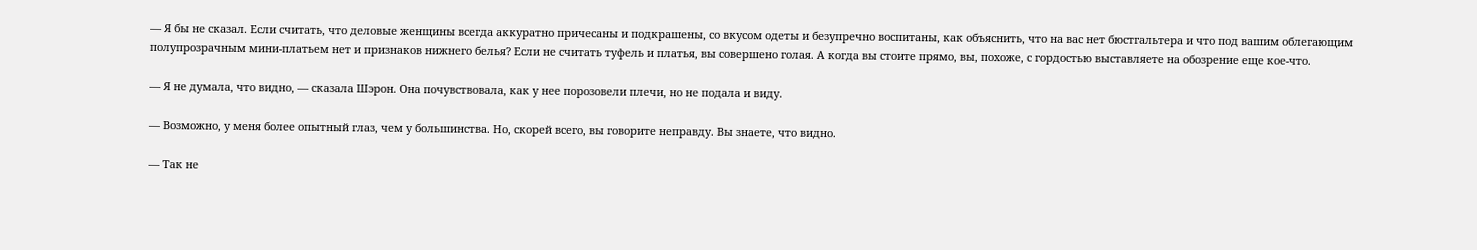— Я бы не сказал. Если считать, что деловые женщины всегда аккуратно причесаны и подкрашены, со вкусом одеты и безупречно воспитаны, как объяснить, что на вас нет бюстгальтера и что под вашим облегающим полупрозрачным мини-платьем нет и признаков нижнего белья? Если не считать туфель и платья, вы совершено голая. А когда вы стоите прямо, вы, похоже, с гордостью выставляете на обозрение еще кое-что.

— Я не думала, что видно, — сказала Шэрон. Она почувствовала, как у нее порозовели плечи, но не подала и виду.

— Возможно, у меня более опытный глаз, чем у большинства. Но, скорей всего, вы говорите неправду. Вы знаете, что видно.

— Так не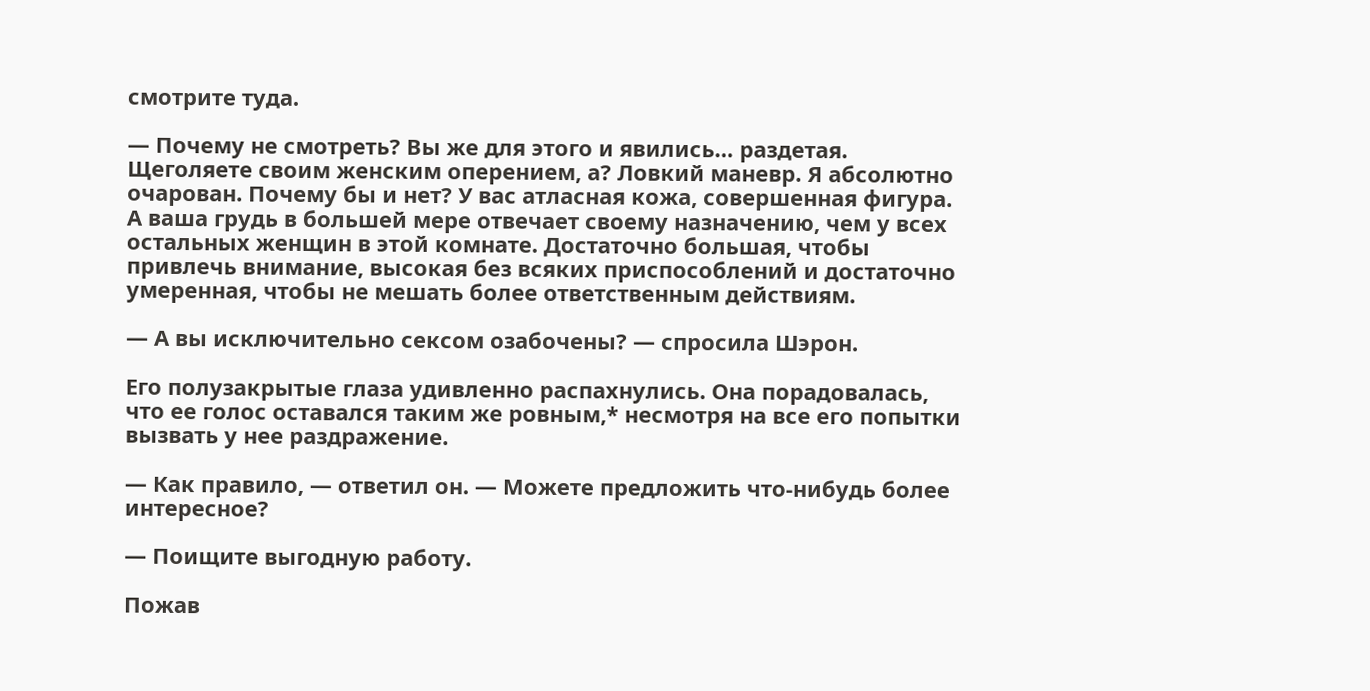смотрите туда.

— Почему не смотреть? Вы же для этого и явились… раздетая. Щеголяете своим женским оперением, а? Ловкий маневр. Я абсолютно очарован. Почему бы и нет? У вас атласная кожа, совершенная фигура. А ваша грудь в большей мере отвечает своему назначению, чем у всех остальных женщин в этой комнате. Достаточно большая, чтобы привлечь внимание, высокая без всяких приспособлений и достаточно умеренная, чтобы не мешать более ответственным действиям.

— А вы исключительно сексом озабочены? — спросила Шэрон.

Его полузакрытые глаза удивленно распахнулись. Она порадовалась, что ее голос оставался таким же ровным,* несмотря на все его попытки вызвать у нее раздражение.

— Как правило, — ответил он. — Можете предложить что-нибудь более интересное?

— Поищите выгодную работу.

Пожав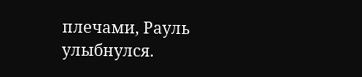плечами, Рауль улыбнулся.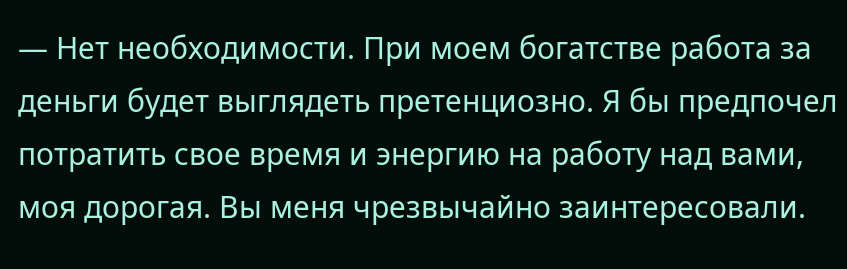— Нет необходимости. При моем богатстве работа за деньги будет выглядеть претенциозно. Я бы предпочел потратить свое время и энергию на работу над вами, моя дорогая. Вы меня чрезвычайно заинтересовали.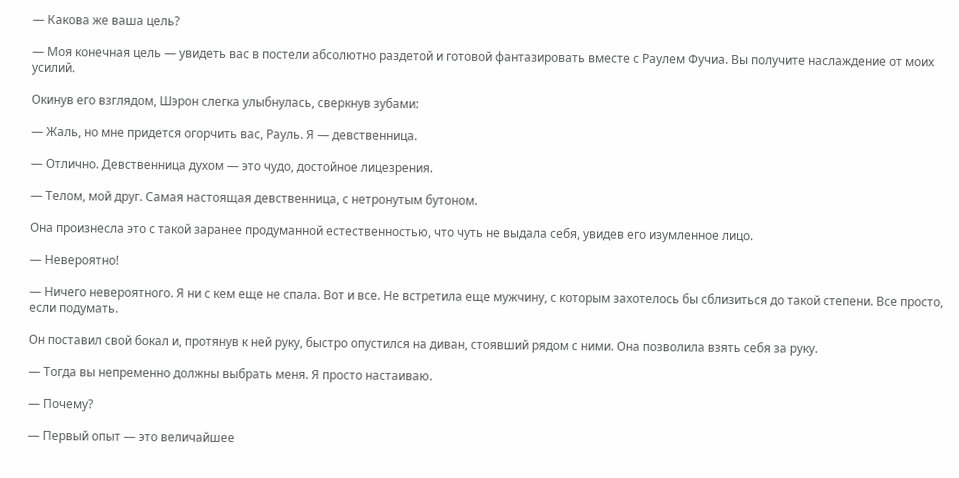— Какова же ваша цель?

— Моя конечная цель — увидеть вас в постели абсолютно раздетой и готовой фантазировать вместе с Раулем Фучиа. Вы получите наслаждение от моих усилий.

Окинув его взглядом, Шэрон слегка улыбнулась, сверкнув зубами:

— Жаль, но мне придется огорчить вас, Рауль. Я — девственница.

— Отлично. Девственница духом — это чудо, достойное лицезрения.

— Телом, мой друг. Самая настоящая девственница, с нетронутым бутоном.

Она произнесла это с такой заранее продуманной естественностью, что чуть не выдала себя, увидев его изумленное лицо.

— Невероятно!

— Ничего невероятного. Я ни с кем еще не спала. Вот и все. Не встретила еще мужчину, с которым захотелось бы сблизиться до такой степени. Все просто, если подумать.

Он поставил свой бокал и, протянув к ней руку, быстро опустился на диван, стоявший рядом с ними. Она позволила взять себя за руку.

— Тогда вы непременно должны выбрать меня. Я просто настаиваю.

— Почему?

— Первый опыт — это величайшее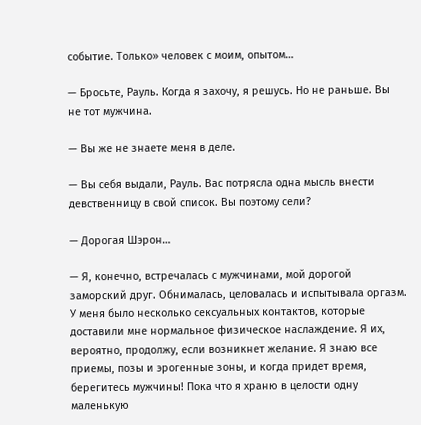событие. Только» человек с моим, опытом…

— Бросьте, Рауль. Когда я захочу, я решусь. Но не раньше. Вы не тот мужчина.

— Вы же не знаете меня в деле.

— Вы себя выдали, Рауль. Вас потрясла одна мысль внести девственницу в свой список. Вы поэтому сели?

— Дорогая Шэрон…

— Я, конечно, встречалась с мужчинами, мой дорогой заморский друг. Обнималась, целовалась и испытывала оргазм. У меня было несколько сексуальных контактов, которые доставили мне нормальное физическое наслаждение. Я их, вероятно, продолжу, если возникнет желание. Я знаю все приемы, позы и эрогенные зоны, и когда придет время, берегитесь мужчины! Пока что я храню в целости одну маленькую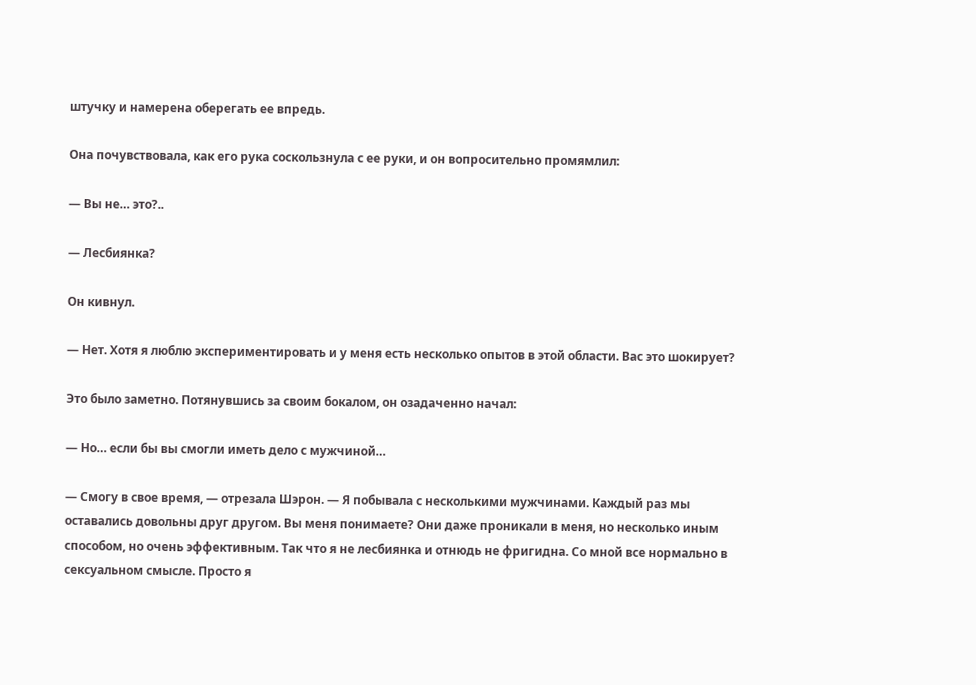штучку и намерена оберегать ее впредь.

Она почувствовала, как его рука соскользнула с ее руки, и он вопросительно промямлил:

— Вы не… это?..

— Лесбиянка?

Он кивнул.

— Нет. Хотя я люблю экспериментировать и у меня есть несколько опытов в этой области. Вас это шокирует?

Это было заметно. Потянувшись за своим бокалом, он озадаченно начал:

— Но… если бы вы смогли иметь дело с мужчиной…

— Смогу в свое время, — отрезала Шэрон. — Я побывала с несколькими мужчинами. Каждый раз мы оставались довольны друг другом. Вы меня понимаете? Они даже проникали в меня, но несколько иным способом, но очень эффективным. Так что я не лесбиянка и отнюдь не фригидна. Со мной все нормально в сексуальном смысле. Просто я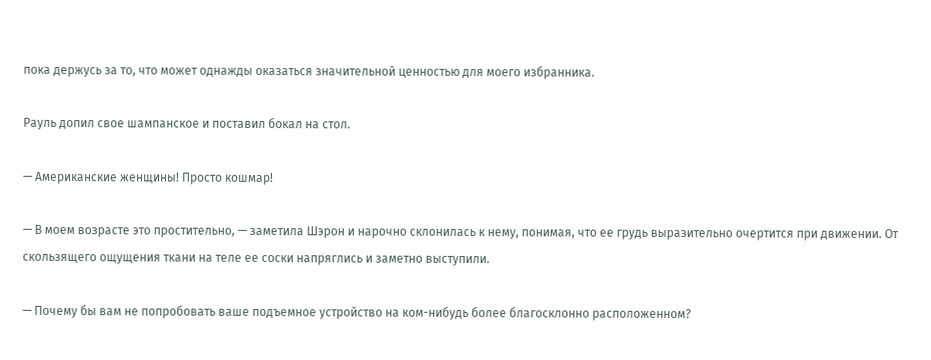пока держусь за то, что может однажды оказаться значительной ценностью для моего избранника.

Рауль допил свое шампанское и поставил бокал на стол.

— Американские женщины! Просто кошмар!

— В моем возрасте это простительно, — заметила Шэрон и нарочно склонилась к нему, понимая, что ее грудь выразительно очертится при движении. От скользящего ощущения ткани на теле ее соски напряглись и заметно выступили.

— Почему бы вам не попробовать ваше подъемное устройство на ком-нибудь более благосклонно расположенном?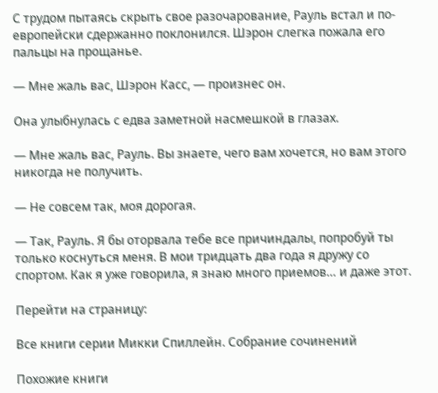С трудом пытаясь скрыть свое разочарование, Рауль встал и по-европейски сдержанно поклонился. Шэрон слегка пожала его пальцы на прощанье.

— Мне жаль вас, Шэрон Касс, — произнес он.

Она улыбнулась с едва заметной насмешкой в глазах.

— Мне жаль вас, Рауль. Вы знаете, чего вам хочется, но вам этого никогда не получить.

— Не совсем так, моя дорогая.

— Так, Рауль. Я бы оторвала тебе все причиндалы, попробуй ты только коснуться меня. В мои тридцать два года я дружу со спортом. Как я уже говорила, я знаю много приемов… и даже этот.

Перейти на страницу:

Все книги серии Микки Спиллейн. Собрание сочинений

Похожие книги